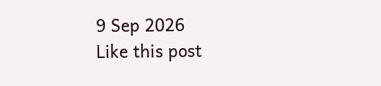9 Sep 2026
Like this post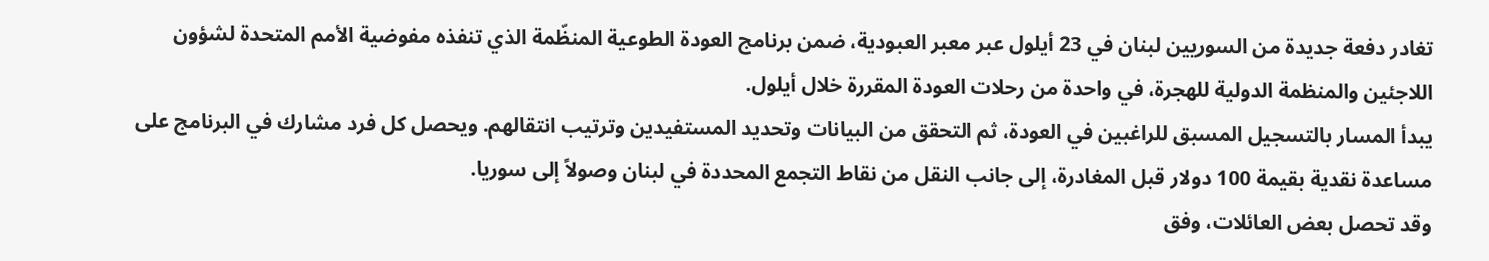تغادر دفعة جديدة من السوريين لبنان في 23 أيلول عبر معبر العبودية، ضمن برنامج العودة الطوعية المنظّمة الذي تنفذه مفوضية الأمم المتحدة لشؤون اللاجئين والمنظمة الدولية للهجرة، في واحدة من رحلات العودة المقررة خلال أيلول.
يبدأ المسار بالتسجيل المسبق للراغبين في العودة، ثم التحقق من البيانات وتحديد المستفيدين وترتيب انتقالهم. ويحصل كل فرد مشارك في البرنامج على مساعدة نقدية بقيمة 100 دولار قبل المغادرة، إلى جانب النقل من نقاط التجمع المحددة في لبنان وصولاً إلى سوريا.
وقد تحصل بعض العائلات، وفق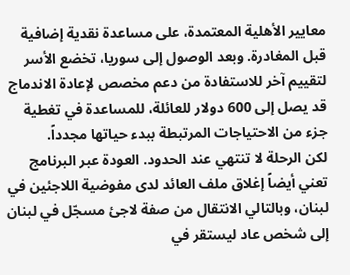معايير الأهلية المعتمدة، على مساعدة نقدية إضافية قبل المغادرة. وبعد الوصول إلى سوريا، تخضع الأسر لتقييم آخر للاستفادة من دعم مخصص لإعادة الاندماج قد يصل إلى 600 دولار للعائلة، للمساعدة في تغطية جزء من الاحتياجات المرتبطة ببدء حياتها مجدداً.
لكن الرحلة لا تنتهي عند الحدود. العودة عبر البرنامج تعني أيضاً إغلاق ملف العائد لدى مفوضية اللاجئين في لبنان، وبالتالي الانتقال من صفة لاجئ مسجّل في لبنان إلى شخص عاد ليستقر في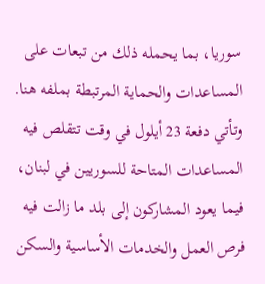سوريا، بما يحمله ذلك من تبعات على المساعدات والحماية المرتبطة بملفه هنا.
وتأتي دفعة 23 أيلول في وقت تتقلص فيه المساعدات المتاحة للسوريين في لبنان، فيما يعود المشاركون إلى بلد ما زالت فيه فرص العمل والخدمات الأساسية والسكن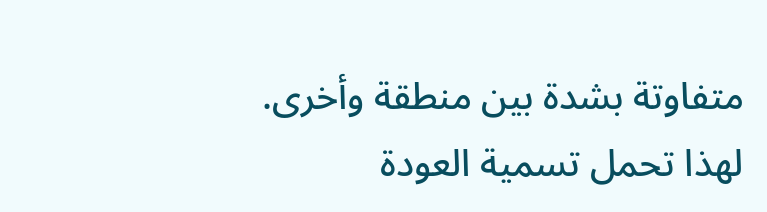متفاوتة بشدة بين منطقة وأخرى.
لهذا تحمل تسمية العودة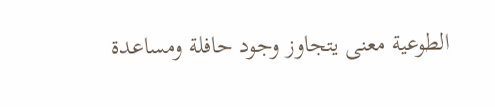الطوعية معنى يتجاوز وجود حافلة ومساعدة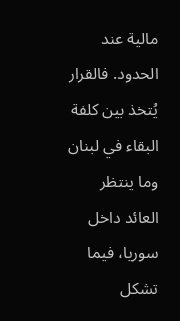مالية عند الحدود. فالقرار يُتخذ بين كلفة البقاء في لبنان وما ينتظر العائد داخل سوريا، فيما تشكل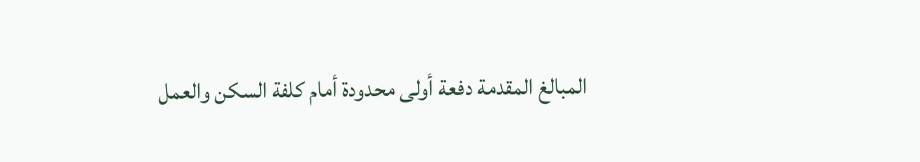المبالغ المقدمة دفعة أولى محدودة أمام كلفة السكن والعمل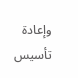وإعادة تأسيس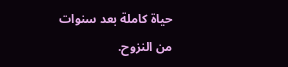حياة كاملة بعد سنوات من النزوح.